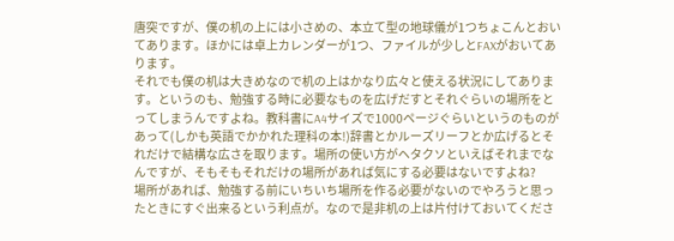唐突ですが、僕の机の上には小さめの、本立て型の地球儀が1つちょこんとおいてあります。ほかには卓上カレンダーが1つ、ファイルが少しとFAXがおいてあります。
それでも僕の机は大きめなので机の上はかなり広々と使える状況にしてあります。というのも、勉強する時に必要なものを広げだすとそれぐらいの場所をとってしまうんですよね。教科書にA4サイズで1000ページぐらいというのものがあって(しかも英語でかかれた理科の本!)辞書とかルーズリーフとか広げるとそれだけで結構な広さを取ります。場所の使い方がヘタクソといえばそれまでなんですが、そもそもそれだけの場所があれば気にする必要はないですよね?
場所があれば、勉強する前にいちいち場所を作る必要がないのでやろうと思ったときにすぐ出来るという利点が。なので是非机の上は片付けておいてくださ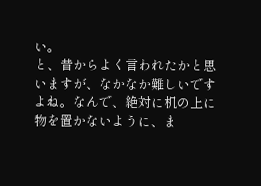い。
と、昔からよく言われたかと思いますが、なかなか難しいですよね。なんで、絶対に机の上に物を置かないように、ま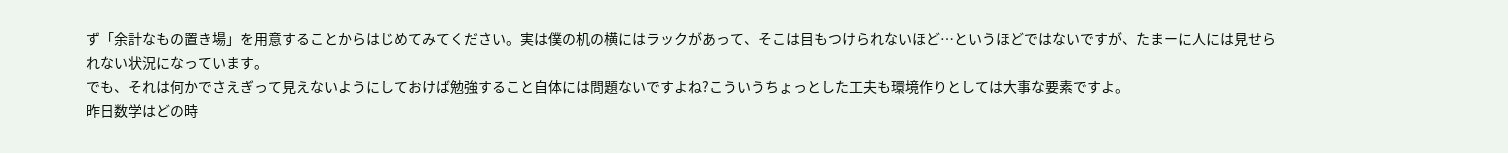ず「余計なもの置き場」を用意することからはじめてみてください。実は僕の机の横にはラックがあって、そこは目もつけられないほど…というほどではないですが、たまーに人には見せられない状況になっています。
でも、それは何かでさえぎって見えないようにしておけば勉強すること自体には問題ないですよね?こういうちょっとした工夫も環境作りとしては大事な要素ですよ。
昨日数学はどの時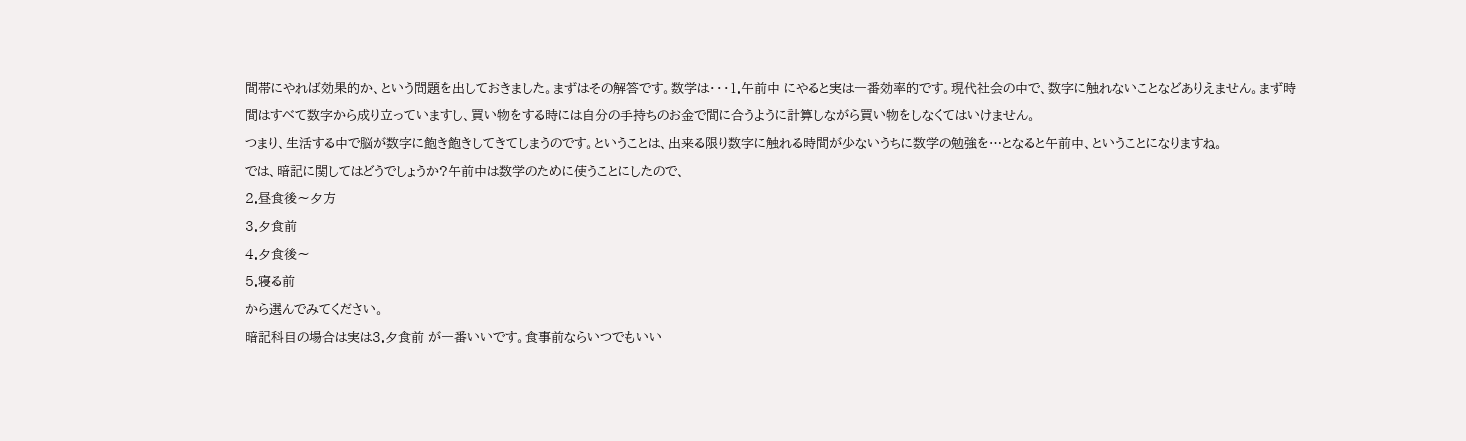間帯にやれば効果的か、という問題を出しておきました。まずはその解答です。数学は・・・1.午前中 にやると実は一番効率的です。現代社会の中で、数字に触れないことなどありえません。まず時間はすべて数字から成り立っていますし、買い物をする時には自分の手持ちのお金で間に合うように計算しながら買い物をしなくてはいけません。
つまり、生活する中で脳が数字に飽き飽きしてきてしまうのです。ということは、出来る限り数字に触れる時間が少ないうちに数学の勉強を…となると午前中、ということになりますね。
では、暗記に関してはどうでしょうか?午前中は数学のために使うことにしたので、
2.昼食後〜夕方
3.夕食前
4.夕食後〜
5.寝る前
から選んでみてください。
暗記科目の場合は実は3.夕食前 が一番いいです。食事前ならいつでもいい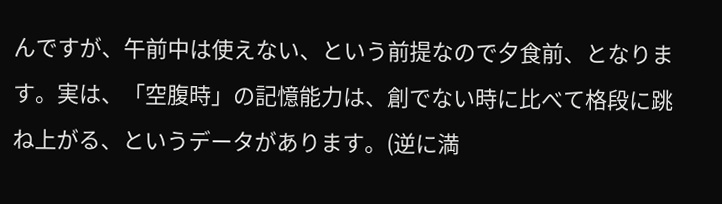んですが、午前中は使えない、という前提なので夕食前、となります。実は、「空腹時」の記憶能力は、創でない時に比べて格段に跳ね上がる、というデータがあります。(逆に満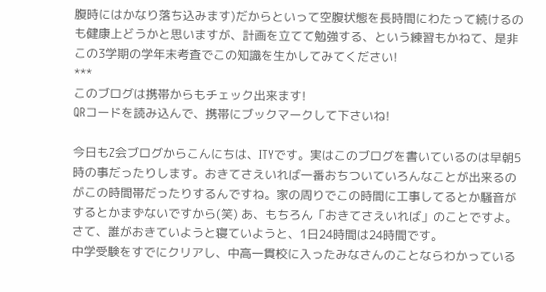腹時にはかなり落ち込みます)だからといって空腹状態を長時間にわたって続けるのも健康上どうかと思いますが、計画を立てて勉強する、という練習もかねて、是非この3学期の学年末考査でこの知識を生かしてみてください!
***
このブログは携帯からもチェック出来ます!
QRコードを読み込んで、携帯にブックマークして下さいね!

今日もZ会ブログからこんにちは、ITYです。実はこのブログを書いているのは早朝5時の事だったりします。おきてさえいれば一番おちついていろんなことが出来るのがこの時間帯だったりするんですね。家の周りでこの時間に工事してるとか騒音がするとかまずないですから(笑) あ、もちろん「おきてさえいれば」のことですよ。
さて、誰がおきていようと寝ていようと、1日24時間は24時間です。
中学受験をすでにクリアし、中高一貫校に入ったみなさんのことならわかっている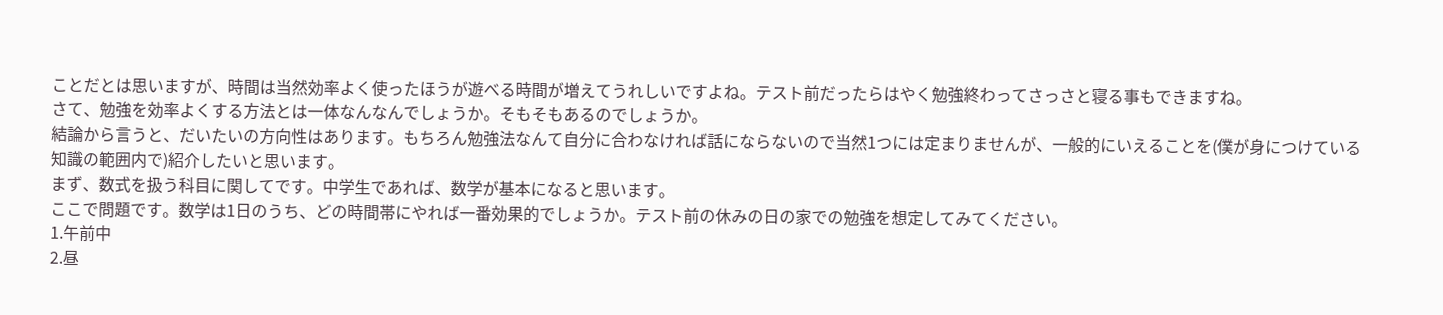ことだとは思いますが、時間は当然効率よく使ったほうが遊べる時間が増えてうれしいですよね。テスト前だったらはやく勉強終わってさっさと寝る事もできますね。
さて、勉強を効率よくする方法とは一体なんなんでしょうか。そもそもあるのでしょうか。
結論から言うと、だいたいの方向性はあります。もちろん勉強法なんて自分に合わなければ話にならないので当然1つには定まりませんが、一般的にいえることを(僕が身につけている知識の範囲内で)紹介したいと思います。
まず、数式を扱う科目に関してです。中学生であれば、数学が基本になると思います。
ここで問題です。数学は1日のうち、どの時間帯にやれば一番効果的でしょうか。テスト前の休みの日の家での勉強を想定してみてください。
1.午前中
2.昼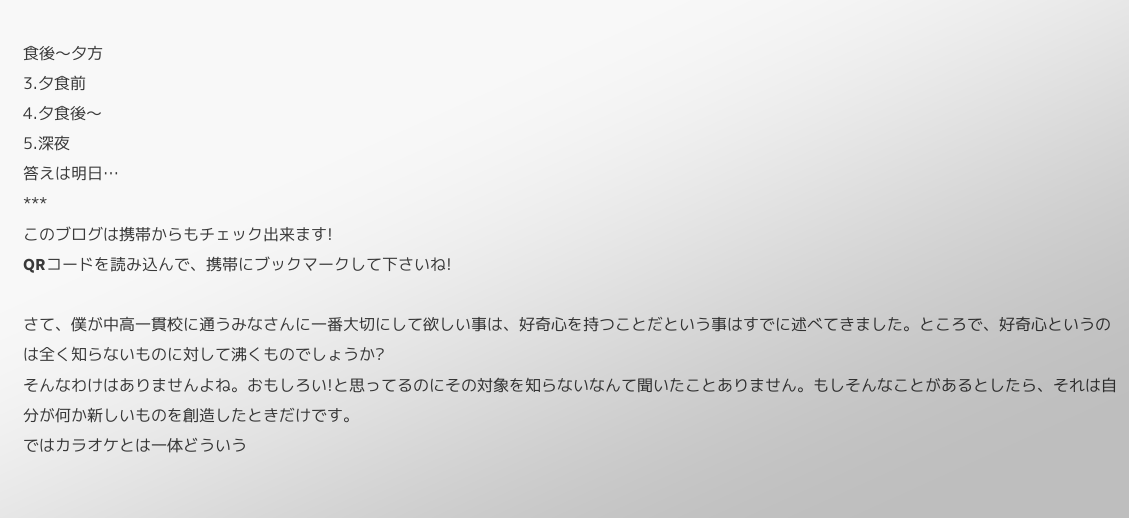食後〜夕方
3.夕食前
4.夕食後〜
5.深夜
答えは明日…
***
このブログは携帯からもチェック出来ます!
QRコードを読み込んで、携帯にブックマークして下さいね!

さて、僕が中高一貫校に通うみなさんに一番大切にして欲しい事は、好奇心を持つことだという事はすでに述べてきました。ところで、好奇心というのは全く知らないものに対して沸くものでしょうか?
そんなわけはありませんよね。おもしろい!と思ってるのにその対象を知らないなんて聞いたことありません。もしそんなことがあるとしたら、それは自分が何か新しいものを創造したときだけです。
ではカラオケとは一体どういう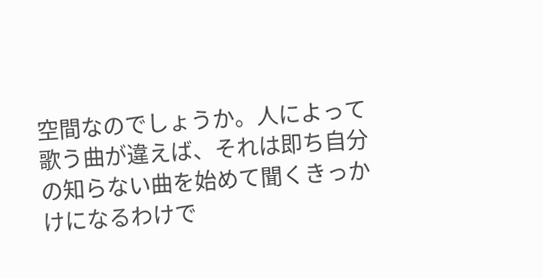空間なのでしょうか。人によって歌う曲が違えば、それは即ち自分の知らない曲を始めて聞くきっかけになるわけで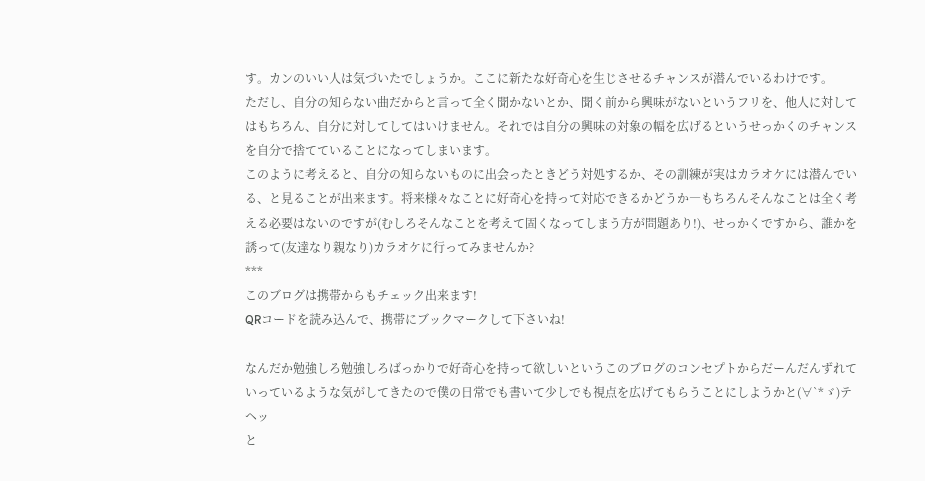す。カンのいい人は気づいたでしょうか。ここに新たな好奇心を生じさせるチャンスが潜んでいるわけです。
ただし、自分の知らない曲だからと言って全く聞かないとか、聞く前から興味がないというフリを、他人に対してはもちろん、自分に対してしてはいけません。それでは自分の興味の対象の幅を広げるというせっかくのチャンスを自分で捨てていることになってしまいます。
このように考えると、自分の知らないものに出会ったときどう対処するか、その訓練が実はカラオケには潜んでいる、と見ることが出来ます。将来様々なことに好奇心を持って対応できるかどうか―もちろんそんなことは全く考える必要はないのですが(むしろそんなことを考えて固くなってしまう方が問題あり!)、せっかくですから、誰かを誘って(友達なり親なり)カラオケに行ってみませんか?
***
このブログは携帯からもチェック出来ます!
QRコードを読み込んで、携帯にブックマークして下さいね!

なんだか勉強しろ勉強しろばっかりで好奇心を持って欲しいというこのブログのコンセプトからだーんだんずれていっているような気がしてきたので僕の日常でも書いて少しでも視点を広げてもらうことにしようかと(∀`*ゞ)テヘッ
と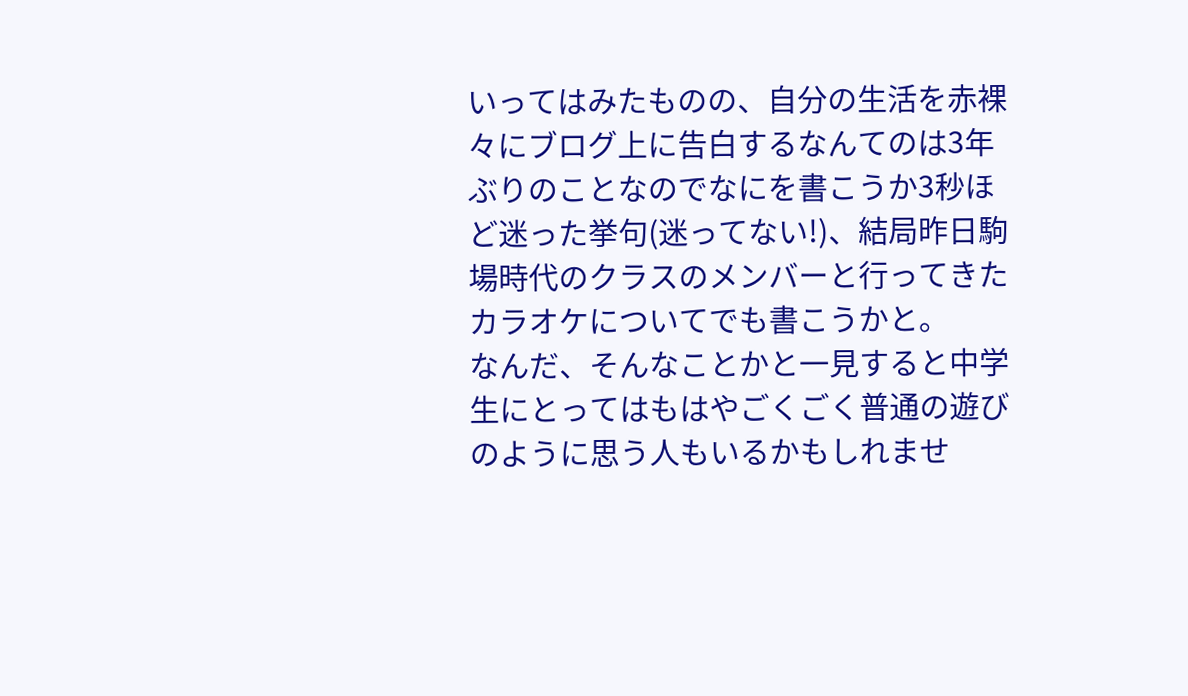いってはみたものの、自分の生活を赤裸々にブログ上に告白するなんてのは3年ぶりのことなのでなにを書こうか3秒ほど迷った挙句(迷ってない!)、結局昨日駒場時代のクラスのメンバーと行ってきたカラオケについてでも書こうかと。
なんだ、そんなことかと一見すると中学生にとってはもはやごくごく普通の遊びのように思う人もいるかもしれませ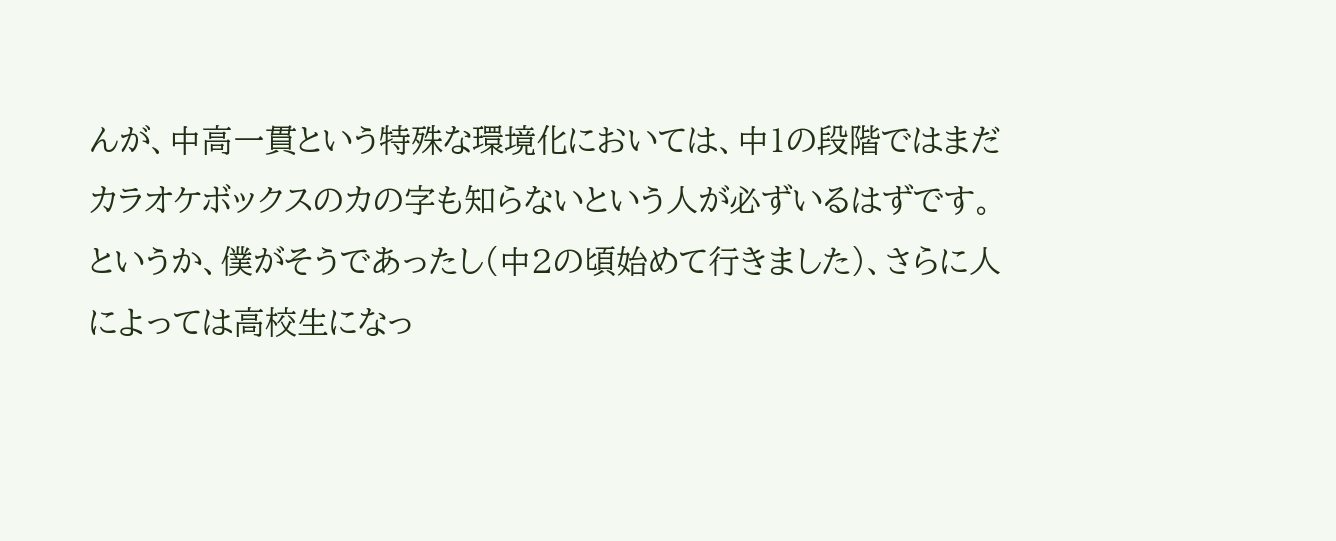んが、中高一貫という特殊な環境化においては、中1の段階ではまだカラオケボックスのカの字も知らないという人が必ずいるはずです。というか、僕がそうであったし(中2の頃始めて行きました)、さらに人によっては高校生になっ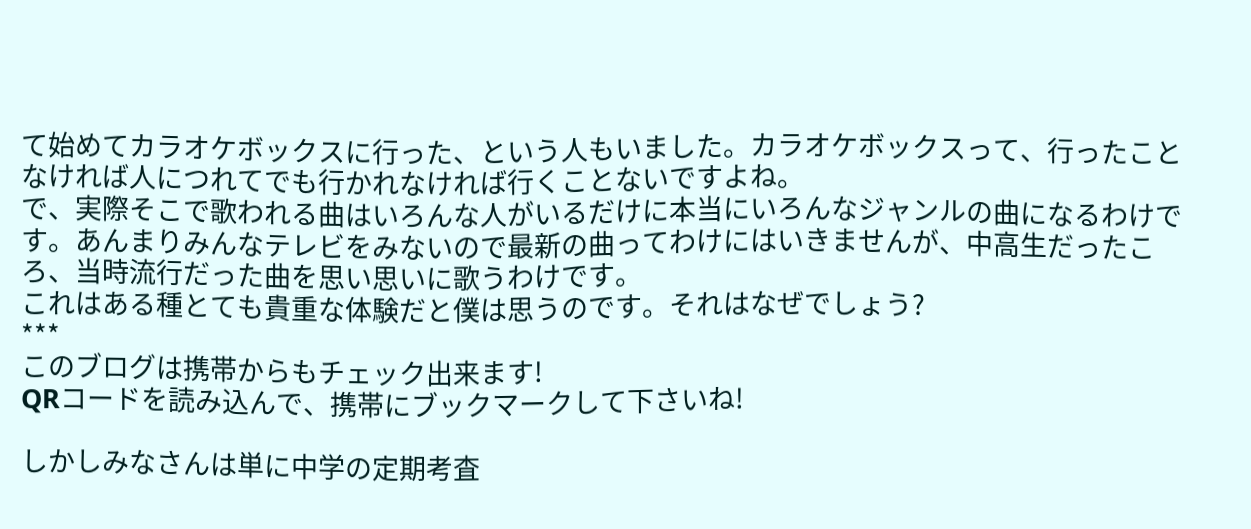て始めてカラオケボックスに行った、という人もいました。カラオケボックスって、行ったことなければ人につれてでも行かれなければ行くことないですよね。
で、実際そこで歌われる曲はいろんな人がいるだけに本当にいろんなジャンルの曲になるわけです。あんまりみんなテレビをみないので最新の曲ってわけにはいきませんが、中高生だったころ、当時流行だった曲を思い思いに歌うわけです。
これはある種とても貴重な体験だと僕は思うのです。それはなぜでしょう?
***
このブログは携帯からもチェック出来ます!
QRコードを読み込んで、携帯にブックマークして下さいね!

しかしみなさんは単に中学の定期考査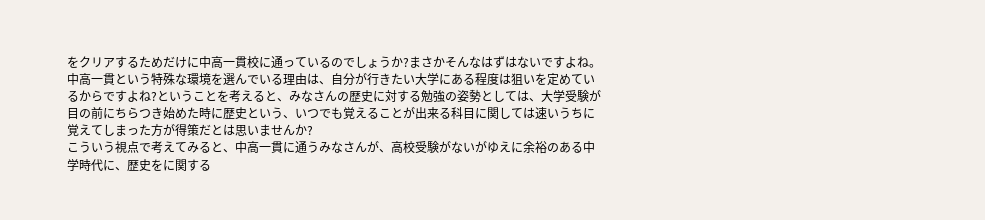をクリアするためだけに中高一貫校に通っているのでしょうか?まさかそんなはずはないですよね。中高一貫という特殊な環境を選んでいる理由は、自分が行きたい大学にある程度は狙いを定めているからですよね?ということを考えると、みなさんの歴史に対する勉強の姿勢としては、大学受験が目の前にちらつき始めた時に歴史という、いつでも覚えることが出来る科目に関しては速いうちに覚えてしまった方が得策だとは思いませんか?
こういう視点で考えてみると、中高一貫に通うみなさんが、高校受験がないがゆえに余裕のある中学時代に、歴史をに関する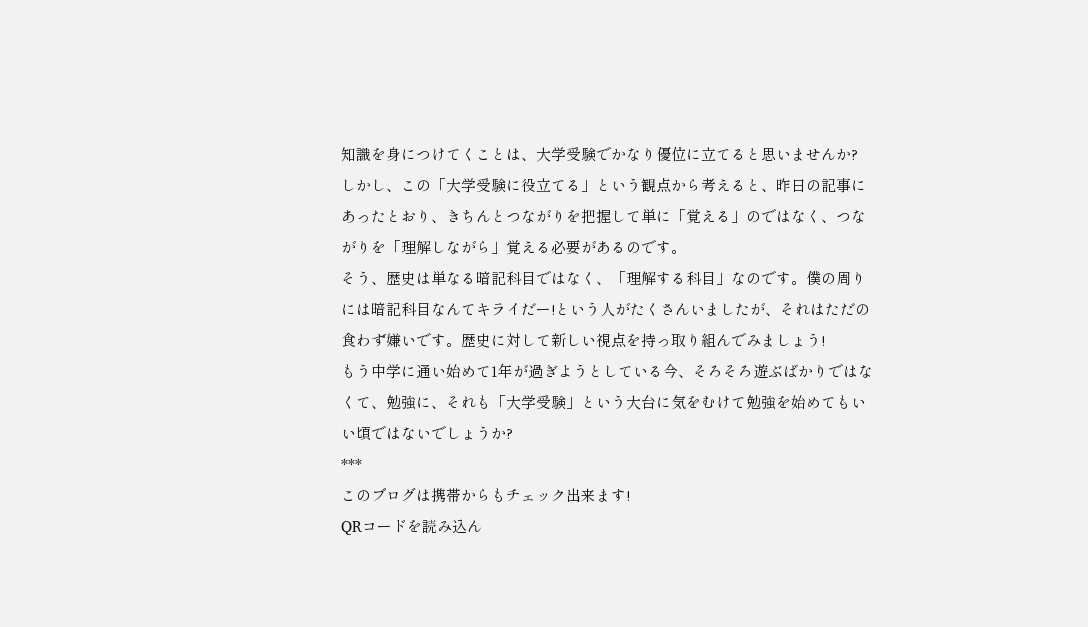知識を身につけてくことは、大学受験でかなり優位に立てると思いませんか?
しかし、この「大学受験に役立てる」という観点から考えると、昨日の記事にあったとおり、きちんとつながりを把握して単に「覚える」のではなく、つながりを「理解しながら」覚える必要があるのです。
そう、歴史は単なる暗記科目ではなく、「理解する科目」なのです。僕の周りには暗記科目なんてキライだー!という人がたくさんいましたが、それはただの食わず嫌いです。歴史に対して新しい視点を持っ取り組んでみましょう!
もう中学に通い始めて1年が過ぎようとしている今、そろそろ遊ぶばかりではなくて、勉強に、それも「大学受験」という大台に気をむけて勉強を始めてもいい頃ではないでしょうか?
***
このブログは携帯からもチェック出来ます!
QRコードを読み込ん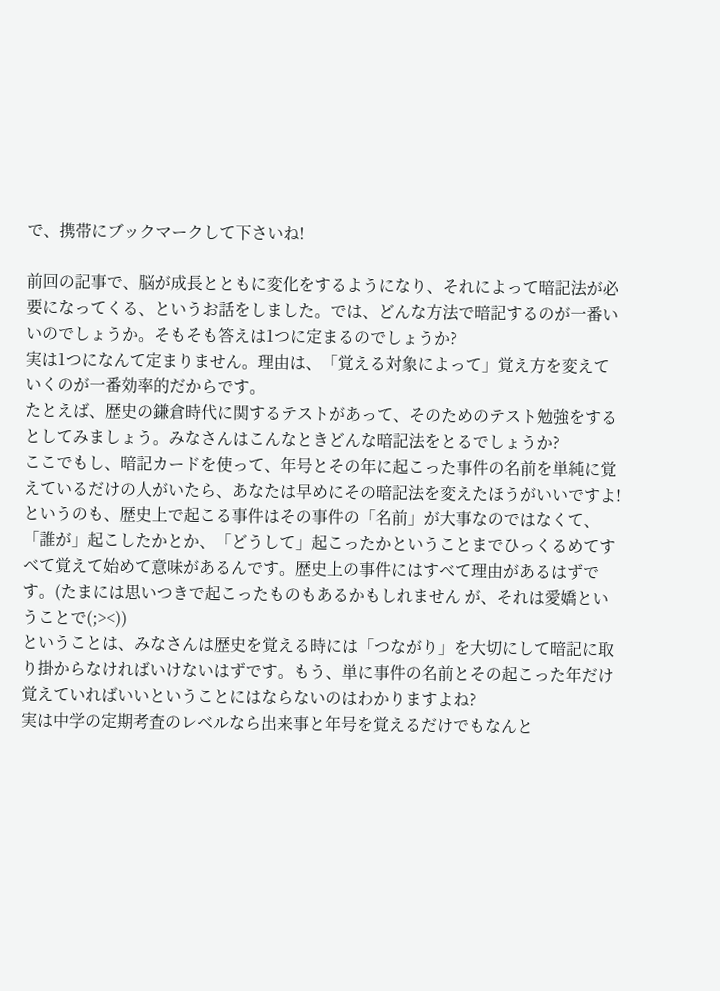で、携帯にブックマークして下さいね!

前回の記事で、脳が成長とともに変化をするようになり、それによって暗記法が必要になってくる、というお話をしました。では、どんな方法で暗記するのが一番いいのでしょうか。そもそも答えは1つに定まるのでしょうか?
実は1つになんて定まりません。理由は、「覚える対象によって」覚え方を変えていくのが一番効率的だからです。
たとえば、歴史の鎌倉時代に関するテストがあって、そのためのテスト勉強をするとしてみましょう。みなさんはこんなときどんな暗記法をとるでしょうか?
ここでもし、暗記カードを使って、年号とその年に起こった事件の名前を単純に覚えているだけの人がいたら、あなたは早めにその暗記法を変えたほうがいいですよ!というのも、歴史上で起こる事件はその事件の「名前」が大事なのではなくて、「誰が」起こしたかとか、「どうして」起こったかということまでひっくるめてすべて覚えて始めて意味があるんです。歴史上の事件にはすべて理由があるはずです。(たまには思いつきで起こったものもあるかもしれません が、それは愛嬌ということで(;><))
ということは、みなさんは歴史を覚える時には「つながり」を大切にして暗記に取り掛からなければいけないはずです。もう、単に事件の名前とその起こった年だけ覚えていればいいということにはならないのはわかりますよね?
実は中学の定期考査のレベルなら出来事と年号を覚えるだけでもなんと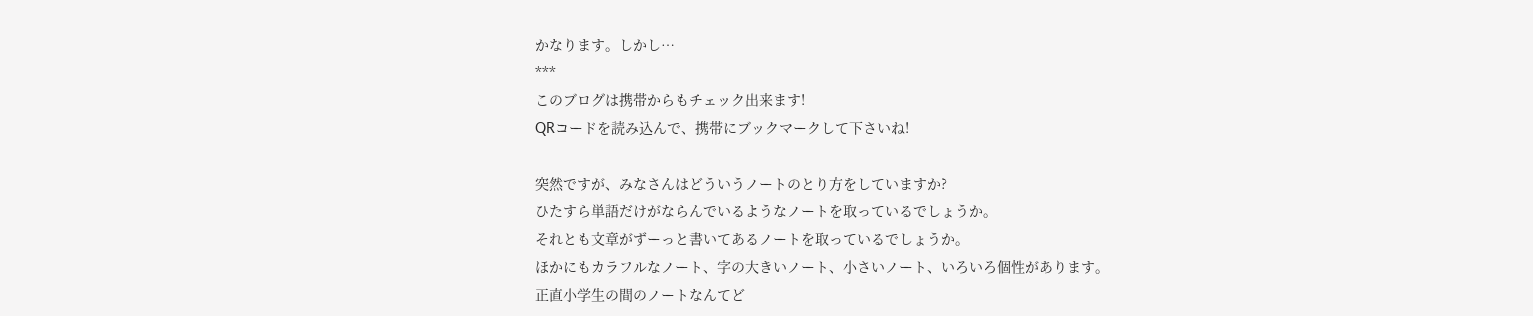かなります。しかし…
***
このブログは携帯からもチェック出来ます!
QRコードを読み込んで、携帯にブックマークして下さいね!

突然ですが、みなさんはどういうノートのとり方をしていますか?
ひたすら単語だけがならんでいるようなノートを取っているでしょうか。
それとも文章がずーっと書いてあるノートを取っているでしょうか。
ほかにもカラフルなノート、字の大きいノート、小さいノート、いろいろ個性があります。
正直小学生の間のノートなんてど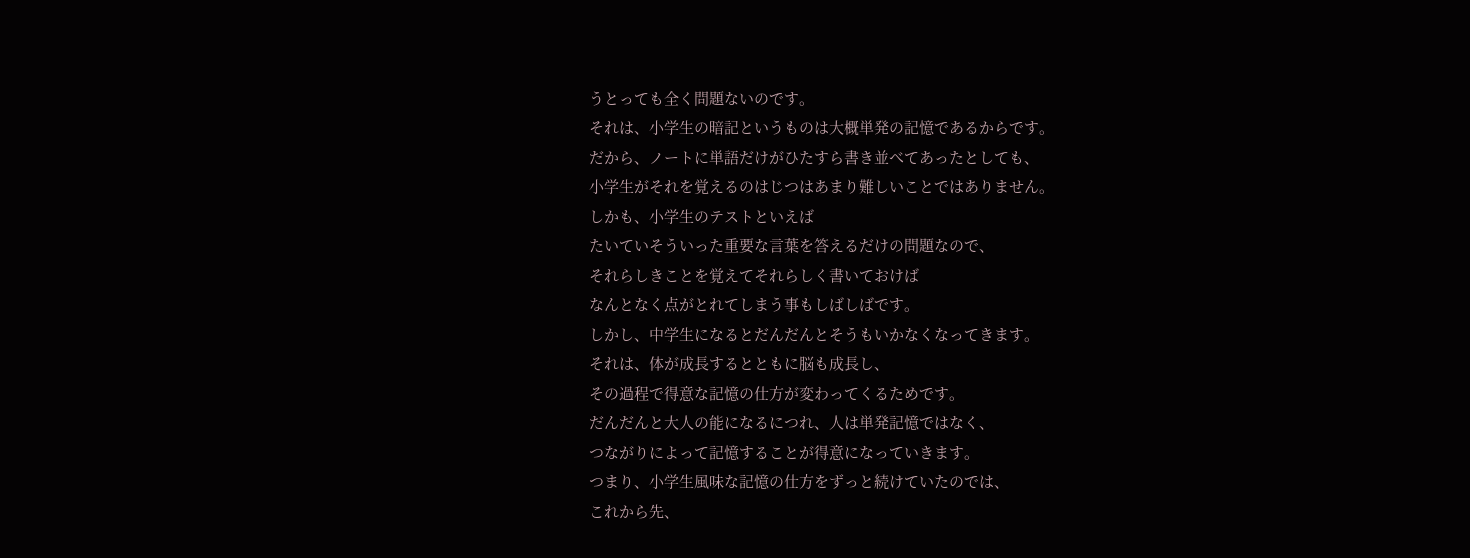うとっても全く問題ないのです。
それは、小学生の暗記というものは大概単発の記憶であるからです。
だから、ノートに単語だけがひたすら書き並べてあったとしても、
小学生がそれを覚えるのはじつはあまり難しいことではありません。
しかも、小学生のテストといえば
たいていそういった重要な言葉を答えるだけの問題なので、
それらしきことを覚えてそれらしく書いておけば
なんとなく点がとれてしまう事もしばしばです。
しかし、中学生になるとだんだんとそうもいかなくなってきます。
それは、体が成長するとともに脳も成長し、
その過程で得意な記憶の仕方が変わってくるためです。
だんだんと大人の能になるにつれ、人は単発記憶ではなく、
つながりによって記憶することが得意になっていきます。
つまり、小学生風味な記憶の仕方をずっと続けていたのでは、
これから先、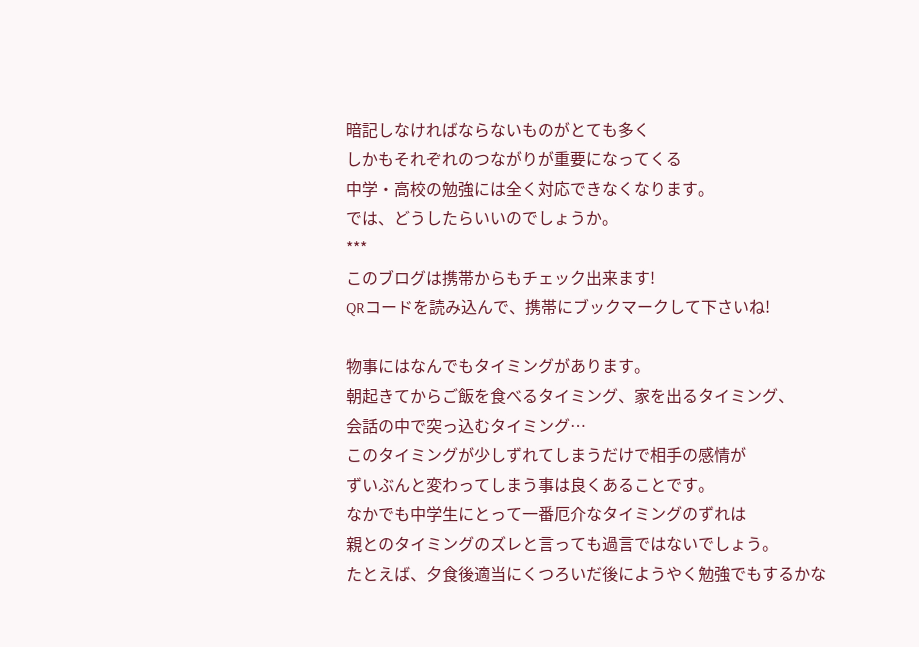暗記しなければならないものがとても多く
しかもそれぞれのつながりが重要になってくる
中学・高校の勉強には全く対応できなくなります。
では、どうしたらいいのでしょうか。
***
このブログは携帯からもチェック出来ます!
QRコードを読み込んで、携帯にブックマークして下さいね!

物事にはなんでもタイミングがあります。
朝起きてからご飯を食べるタイミング、家を出るタイミング、
会話の中で突っ込むタイミング…
このタイミングが少しずれてしまうだけで相手の感情が
ずいぶんと変わってしまう事は良くあることです。
なかでも中学生にとって一番厄介なタイミングのずれは
親とのタイミングのズレと言っても過言ではないでしょう。
たとえば、夕食後適当にくつろいだ後にようやく勉強でもするかな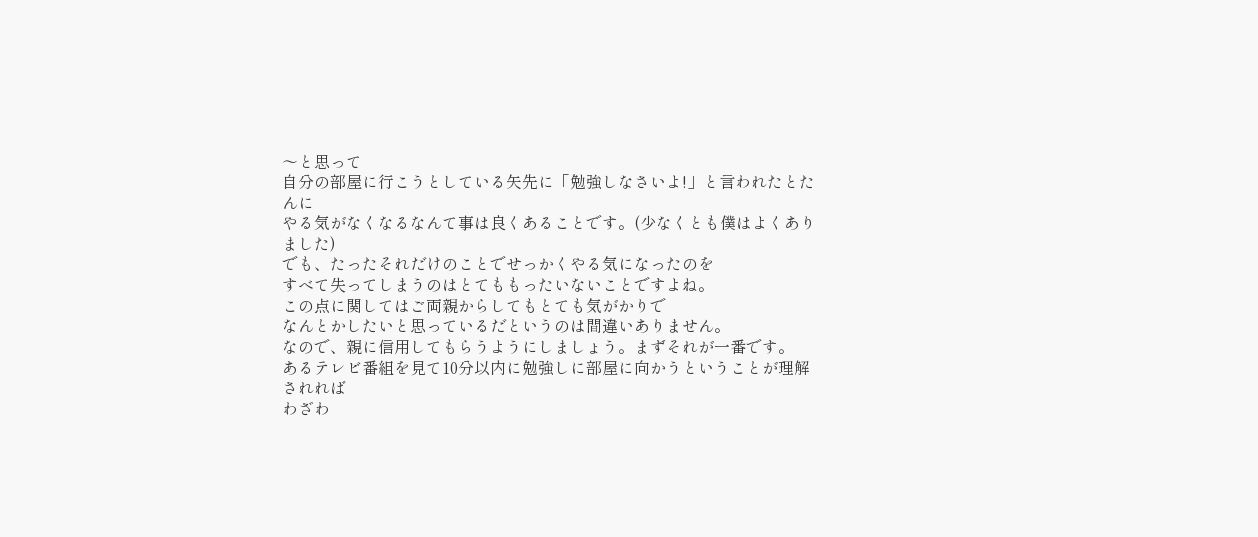〜と思って
自分の部屋に行こうとしている矢先に「勉強しなさいよ!」と言われたとたんに
やる気がなくなるなんて事は良くあることです。(少なくとも僕はよくありました)
でも、たったそれだけのことでせっかくやる気になったのを
すべて失ってしまうのはとてももったいないことですよね。
この点に関してはご両親からしてもとても気がかりで
なんとかしたいと思っているだというのは間違いありません。
なので、親に信用してもらうようにしましょう。まずそれが一番です。
あるテレビ番組を見て10分以内に勉強しに部屋に向かうということが理解されれば
わざわ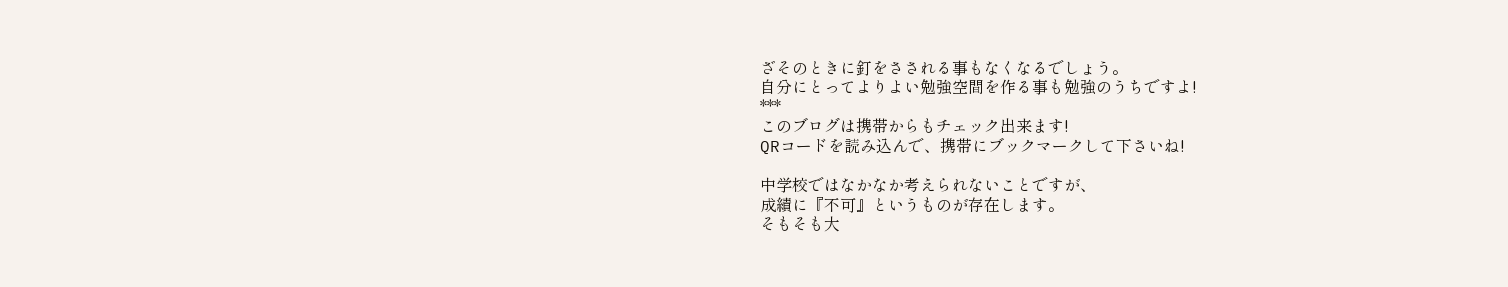ざそのときに釘をさされる事もなくなるでしょう。
自分にとってよりよい勉強空間を作る事も勉強のうちですよ!
***
このブログは携帯からもチェック出来ます!
QRコードを読み込んで、携帯にブックマークして下さいね!

中学校ではなかなか考えられないことですが、
成績に『不可』というものが存在します。
そもそも大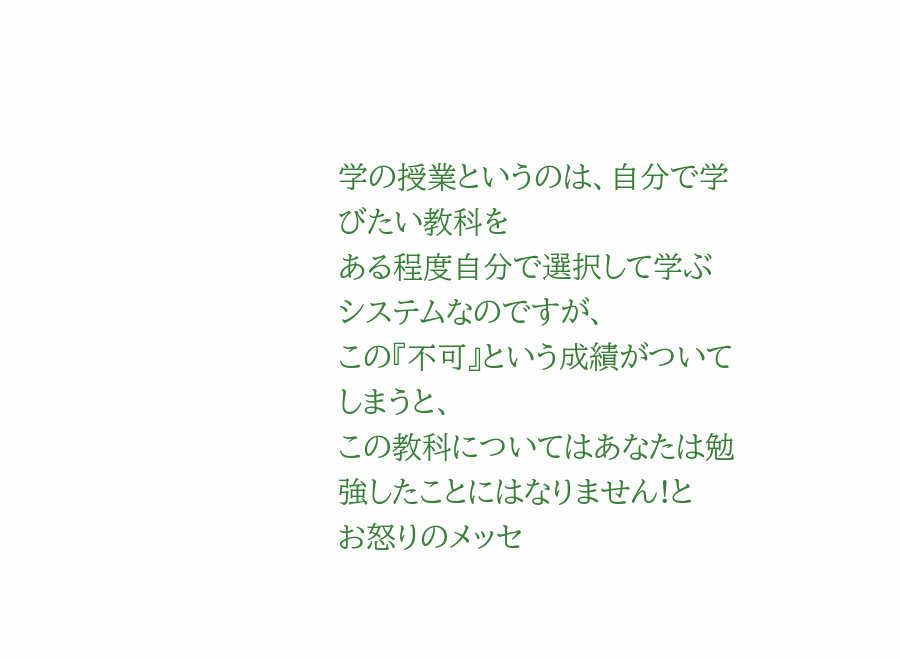学の授業というのは、自分で学びたい教科を
ある程度自分で選択して学ぶシステムなのですが、
この『不可』という成績がついてしまうと、
この教科についてはあなたは勉強したことにはなりません!と
お怒りのメッセ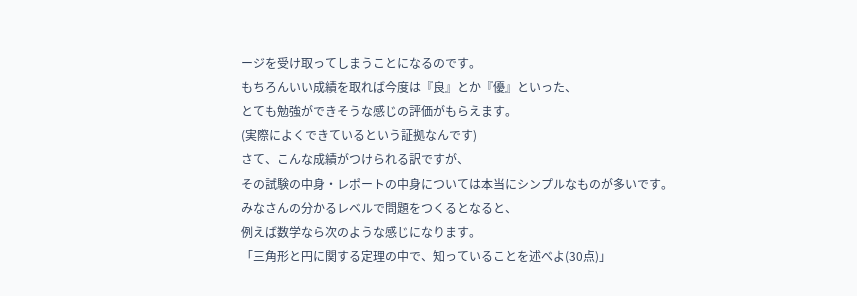ージを受け取ってしまうことになるのです。
もちろんいい成績を取れば今度は『良』とか『優』といった、
とても勉強ができそうな感じの評価がもらえます。
(実際によくできているという証拠なんです)
さて、こんな成績がつけられる訳ですが、
その試験の中身・レポートの中身については本当にシンプルなものが多いです。
みなさんの分かるレベルで問題をつくるとなると、
例えば数学なら次のような感じになります。
「三角形と円に関する定理の中で、知っていることを述べよ(30点)」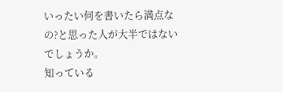いったい何を書いたら満点なの?と思った人が大半ではないでしょうか。
知っている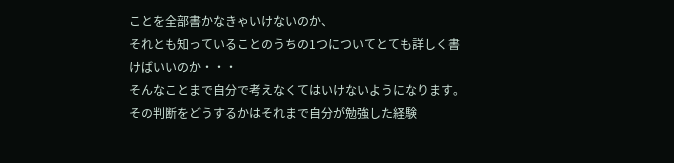ことを全部書かなきゃいけないのか、
それとも知っていることのうちの1つについてとても詳しく書けばいいのか・・・
そんなことまで自分で考えなくてはいけないようになります。
その判断をどうするかはそれまで自分が勉強した経験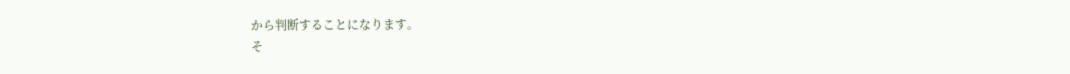から判断することになります。
そ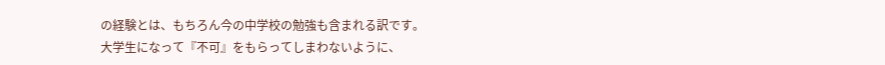の経験とは、もちろん今の中学校の勉強も含まれる訳です。
大学生になって『不可』をもらってしまわないように、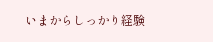いまからしっかり経験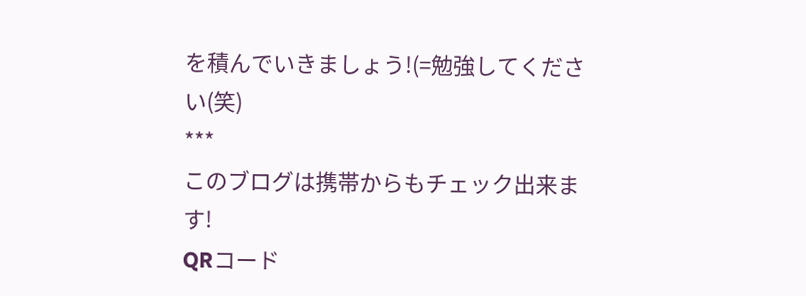を積んでいきましょう!(=勉強してください(笑)
***
このブログは携帯からもチェック出来ます!
QRコード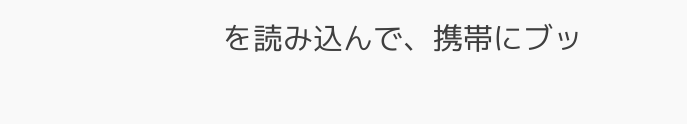を読み込んで、携帯にブッ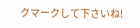クマークして下さいね!